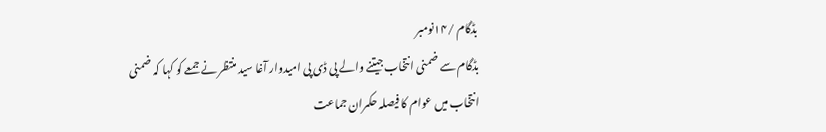بڈگام /۱۴نومبر
بڈگام سے ضمنی انتخاب جیتنے والے پی ڈی پی امیدوار آغا سید منتظر نے جمعے کو کہا کہ ضمنی انتخاب میں عوام کا فیصلہ حکمران جماعت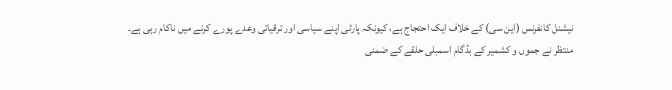نیشنل کانفرنس (این سی) کے خلاف ایک احتجاج ہے، کیونکہ پارٹی اپنے سیاسی اور ترقیاتی وعدے پورے کرنے میں ناکام رہی ہے۔
منتظر نے جموں و کشمیر کے بڈگام اسمبلی حلقے کے ضمنی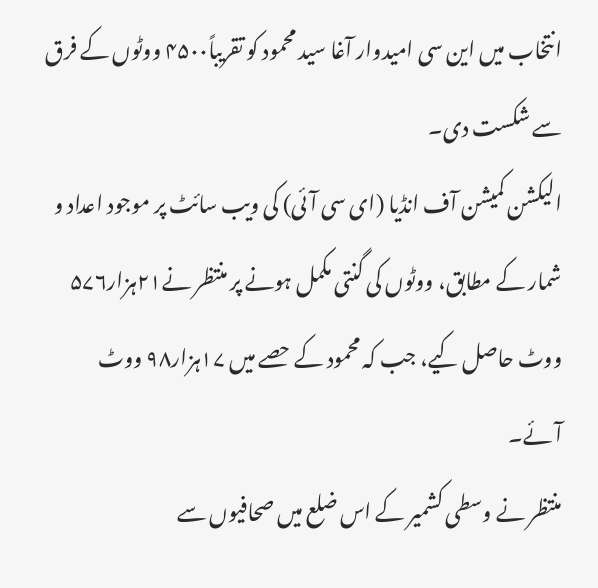انتخاب میں این سی امیدوار آغا سید محمود کو تقریباً۴۵۰۰ ووٹوں کے فرق سے شکست دی۔
الیکشن کمیشن آف انڈیا (ای سی آئی) کی ویب سائٹ پر موجود اعداد و شمار کے مطابق، ووٹوں کی گنتی مکمل ہونے پر منتظر نے۲۱ہزار۵۷۶ ووٹ حاصل کیے، جب کہ محمود کے حصے میں ۱۷ہزار۹۸ ووٹ آئے۔
منتظر نے وسطی کشمیر کے اس ضلع میں صحافیوں سے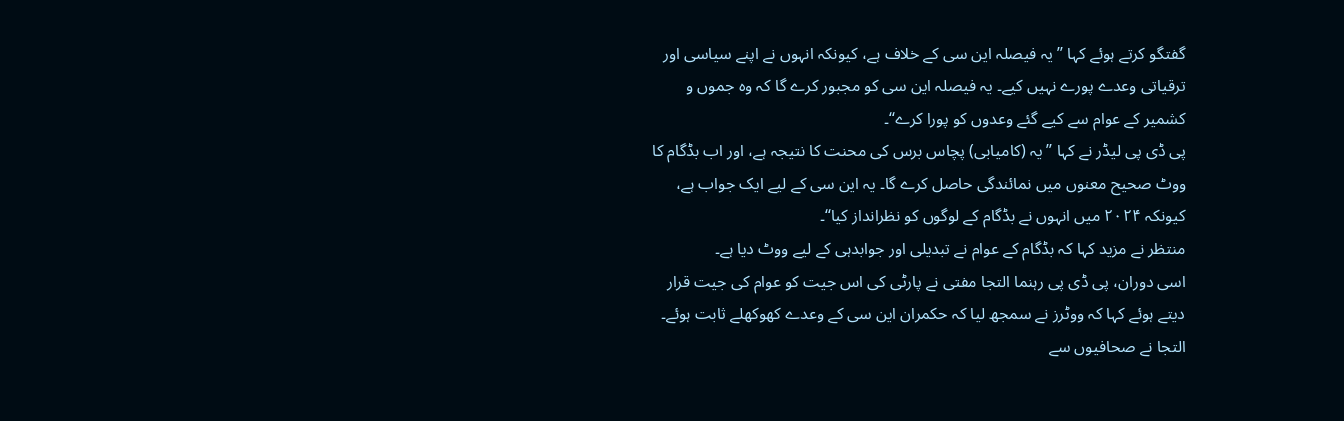گفتگو کرتے ہوئے کہا ’’یہ فیصلہ این سی کے خلاف ہے، کیونکہ انہوں نے اپنے سیاسی اور ترقیاتی وعدے پورے نہیں کیے۔ یہ فیصلہ این سی کو مجبور کرے گا کہ وہ جموں و کشمیر کے عوام سے کیے گئے وعدوں کو پورا کرے‘‘۔
پی ڈی پی لیڈر نے کہا ’’یہ (کامیابی) پچاس برس کی محنت کا نتیجہ ہے، اور اب بڈگام کا ووٹ صحیح معنوں میں نمائندگی حاصل کرے گا۔ یہ این سی کے لیے ایک جواب ہے، کیونکہ ۲۰۲۴ میں انہوں نے بڈگام کے لوگوں کو نظرانداز کیا‘‘۔
منتظر نے مزید کہا کہ بڈگام کے عوام نے تبدیلی اور جوابدہی کے لیے ووٹ دیا ہے۔
اسی دوران، پی ڈی پی رہنما التجا مفتی نے پارٹی کی اس جیت کو عوام کی جیت قرار دیتے ہوئے کہا کہ ووٹرز نے سمجھ لیا کہ حکمران این سی کے وعدے کھوکھلے ثابت ہوئے۔
التجا نے صحافیوں سے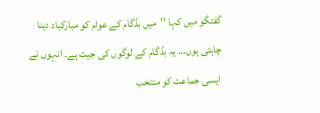گفتگو میں کہا ’’میں بڈگام کے عوام کو مبارکباد دینا چاہتی ہوں… یہ بڈگام کے لوگوں کی جیت ہے۔ انہوں نے ایسی جماعت کو منتخب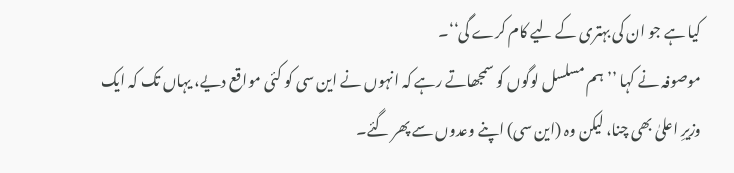کیا ہے جو ان کی بہتری کے لیے کام کرے گی‘‘۔
موصوفہ نے کہا ’’ہم مسلسل لوگوں کو سمجھاتے رہے کہ انہوں نے این سی کو کئی مواقع دیے، یہاں تک کہ ایک وزیرِ اعلیٰ بھی چنا، لیکن وہ (این سی) اپنے وعدوں سے پھر گئے۔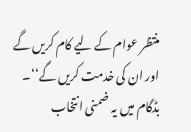منتظر عوام کے لیے کام کریں گے اور ان کی خدمت کریں گے‘‘۔
بڈگام میں یہ ضمنی انتخاب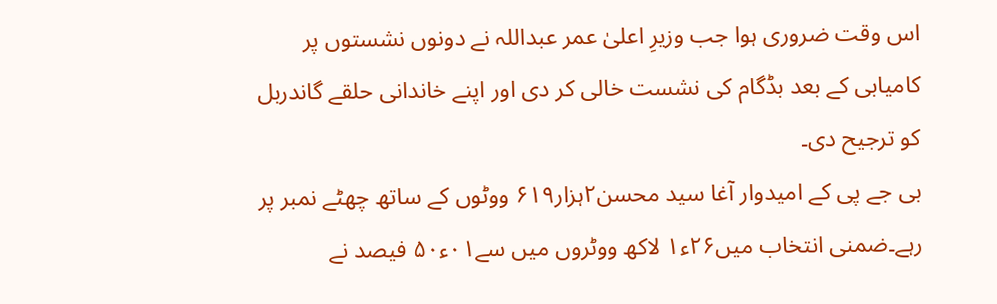اس وقت ضروری ہوا جب وزیرِ اعلیٰ عمر عبداللہ نے دونوں نشستوں پر کامیابی کے بعد بڈگام کی نشست خالی کر دی اور اپنے خاندانی حلقے گاندربل کو ترجیح دی۔
بی جے پی کے امیدوار آغا سید محسن۲ہزار۶۱۹ ووٹوں کے ساتھ چھٹے نمبر پر رہے۔ضمنی انتخاب میں۲۶ء۱ لاکھ ووٹروں میں سے۰۱ء۵۰ فیصد نے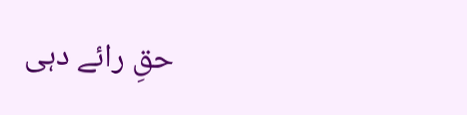حقِ رائے دہی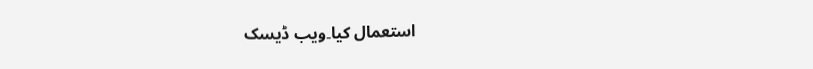استعمال کیا۔ویب ڈیسک